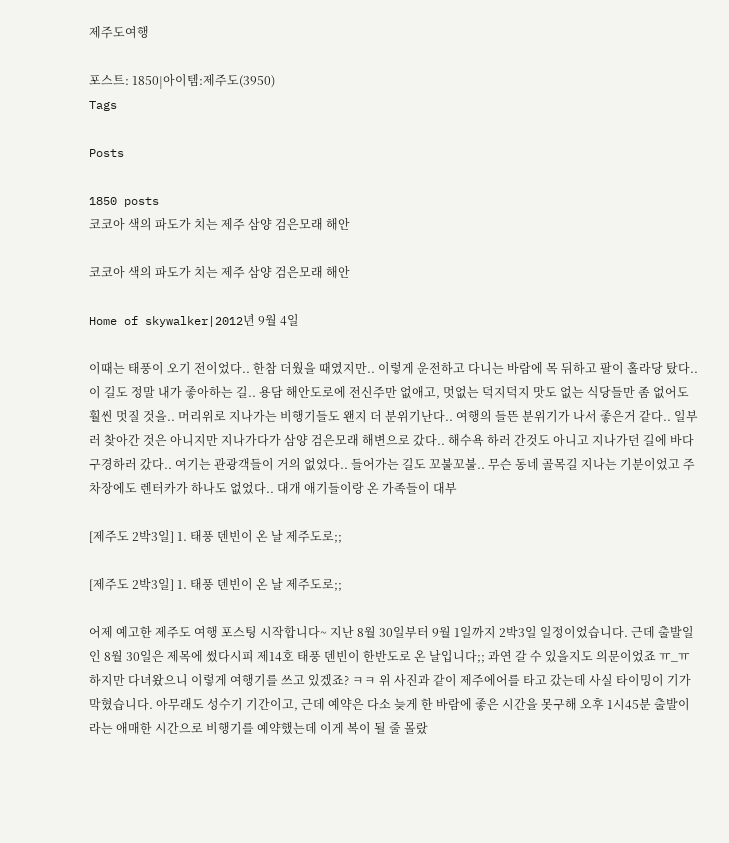제주도여행

포스트: 1850|아이템:제주도(3950)
Tags

Posts

1850 posts
코코아 색의 파도가 치는 제주 삼양 검은모래 해안

코코아 색의 파도가 치는 제주 삼양 검은모래 해안

Home of skywalker|2012년 9월 4일

이때는 태풍이 오기 전이었다.. 한참 더웠을 때였지만.. 이렇게 운전하고 다니는 바람에 목 뒤하고 팔이 홀라당 탔다.. 이 길도 정말 내가 좋아하는 길.. 용담 해안도로에 전신주만 없애고, 멋없는 덕지덕지 맛도 없는 식당들만 좀 없어도 훨씬 멋질 것을.. 머리위로 지나가는 비행기들도 왠지 더 분위기난다.. 여행의 들뜬 분위기가 나서 좋은거 같다.. 일부러 찾아간 것은 아니지만 지나가다가 삼양 검은모래 해변으로 갔다.. 해수욕 하러 간것도 아니고 지나가던 길에 바다 구경하러 갔다.. 여기는 관광객들이 거의 없었다.. 들어가는 길도 꼬불꼬불.. 무슨 동네 골목길 지나는 기분이었고 주차장에도 렌터카가 하나도 없었다.. 대개 애기들이랑 온 가족들이 대부

[제주도 2박3일] 1. 태풍 덴빈이 온 날 제주도로;;

[제주도 2박3일] 1. 태풍 덴빈이 온 날 제주도로;;

어제 예고한 제주도 여행 포스팅 시작합니다~ 지난 8월 30일부터 9월 1일까지 2박3일 일정이었습니다. 근데 출발일인 8월 30일은 제목에 썼다시피 제14호 태풍 덴빈이 한반도로 온 날입니다;; 과연 갈 수 있을지도 의문이었죠 ㅠ_ㅠ 하지만 다녀왔으니 이렇게 여행기를 쓰고 있겠죠? ㅋㅋ 위 사진과 같이 제주에어를 타고 갔는데 사실 타이밍이 기가 막혔습니다. 아무래도 성수기 기간이고, 근데 예약은 다소 늦게 한 바람에 좋은 시간을 못구해 오후 1시45분 출발이라는 애매한 시간으로 비행기를 예약했는데 이게 복이 될 줄 몰랐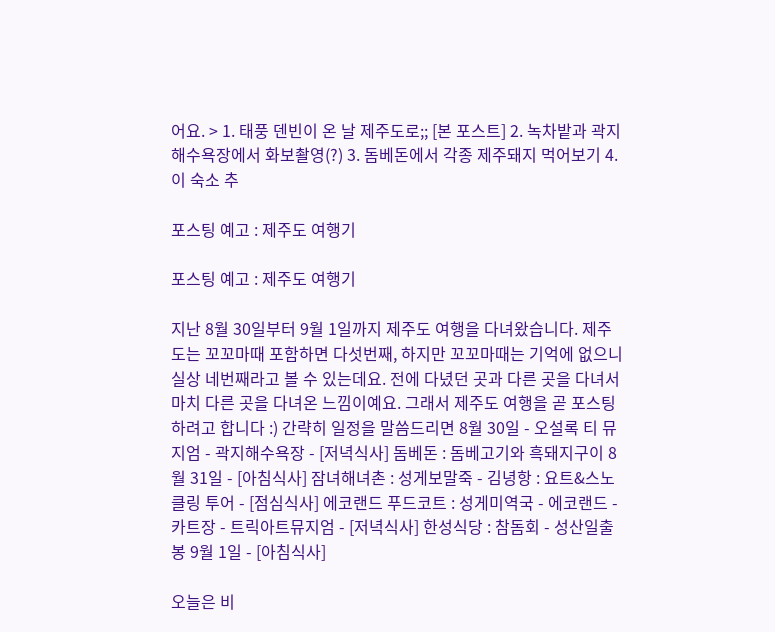어요. > 1. 태풍 덴빈이 온 날 제주도로;; [본 포스트] 2. 녹차밭과 곽지해수욕장에서 화보촬영(?) 3. 돔베돈에서 각종 제주돼지 먹어보기 4. 이 숙소 추

포스팅 예고 : 제주도 여행기

포스팅 예고 : 제주도 여행기

지난 8월 30일부터 9월 1일까지 제주도 여행을 다녀왔습니다. 제주도는 꼬꼬마때 포함하면 다섯번째, 하지만 꼬꼬마때는 기억에 없으니 실상 네번째라고 볼 수 있는데요. 전에 다녔던 곳과 다른 곳을 다녀서 마치 다른 곳을 다녀온 느낌이예요. 그래서 제주도 여행을 곧 포스팅하려고 합니다 :) 간략히 일정을 말씀드리면 8월 30일 - 오설록 티 뮤지엄 - 곽지해수욕장 - [저녁식사] 돔베돈 : 돔베고기와 흑돼지구이 8월 31일 - [아침식사] 잠녀해녀촌 : 성게보말죽 - 김녕항 : 요트&스노클링 투어 - [점심식사] 에코랜드 푸드코트 : 성게미역국 - 에코랜드 - 카트장 - 트릭아트뮤지엄 - [저녁식사] 한성식당 : 참돔회 - 성산일출봉 9월 1일 - [아침식사]

오늘은 비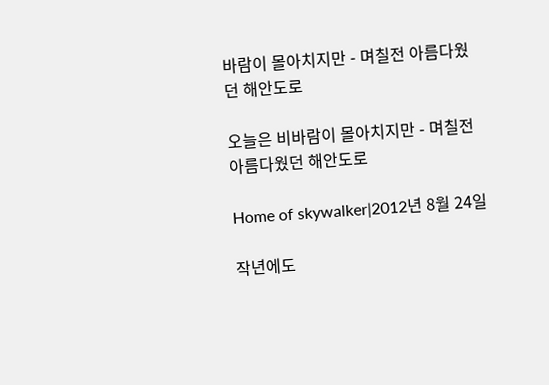바람이 몰아치지만 - 며칠전 아름다웠던 해안도로

오늘은 비바람이 몰아치지만 - 며칠전 아름다웠던 해안도로

Home of skywalker|2012년 8월 24일

작년에도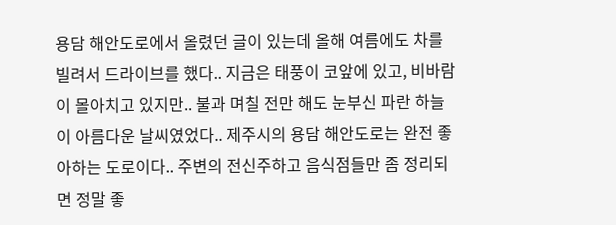용담 해안도로에서 올렸던 글이 있는데 올해 여름에도 차를 빌려서 드라이브를 했다.. 지금은 태풍이 코앞에 있고, 비바람이 몰아치고 있지만.. 불과 며칠 전만 해도 눈부신 파란 하늘이 아름다운 날씨였었다.. 제주시의 용담 해안도로는 완전 좋아하는 도로이다.. 주변의 전신주하고 음식점들만 좀 정리되면 정말 좋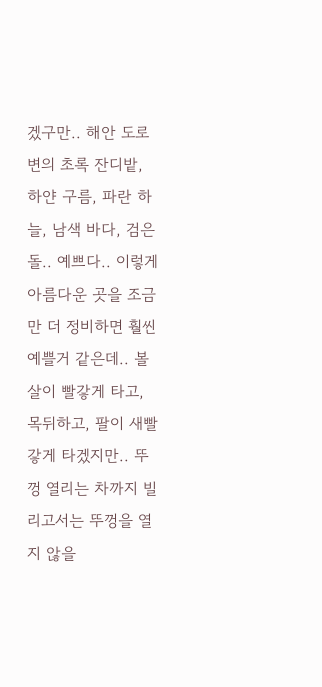겠구만.. 해안 도로변의 초록 잔디밭, 하얀 구름, 파란 하늘, 남색 바다, 검은 돌.. 예쁘다.. 이렇게 아름다운 곳을 조금만 더 정비하면 훨씬 예쁠거 같은데.. 볼살이 빨갛게 타고, 목뒤하고, 팔이 새빨갛게 타겠지만.. 뚜껑 열리는 차까지 빌리고서는 뚜껑을 열지 않을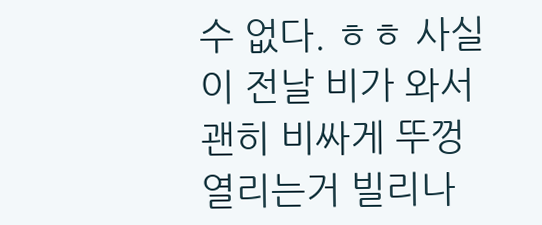수 없다. ㅎㅎ 사실 이 전날 비가 와서 괜히 비싸게 뚜껑 열리는거 빌리나